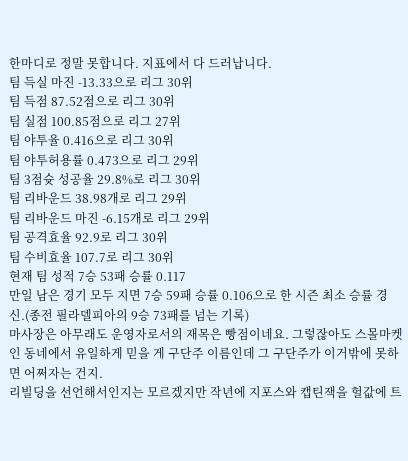한마디로 정말 못합니다. 지표에서 다 드러납니다.
팀 득실 마진 -13.33으로 리그 30위
팀 득점 87.52점으로 리그 30위
팀 실점 100.85점으로 리그 27위
팀 야투율 0.416으로 리그 30위
팀 야투허용률 0.473으로 리그 29위
팀 3점슛 성공율 29.8%로 리그 30위
팀 리바운드 38.98개로 리그 29위
팀 리바운드 마진 -6.15개로 리그 29위
팀 공격효율 92.9로 리그 30위
팀 수비효율 107.7로 리그 30위
현재 팀 성적 7승 53패 승률 0.117
만일 남은 경기 모두 지면 7승 59패 승률 0.106으로 한 시즌 최소 승률 경신.(종전 필라델피아의 9승 73패를 넘는 기록)
마사장은 아무래도 운영자로서의 재목은 빵점이네요. 그렇잖아도 스몰마켓인 동네에서 유일하게 믿을 게 구단주 이름인데 그 구단주가 이거밖에 못하면 어쩌자는 건지.
리빌딩을 선언해서인지는 모르겠지만 작년에 지포스와 캡틴잭을 헐값에 트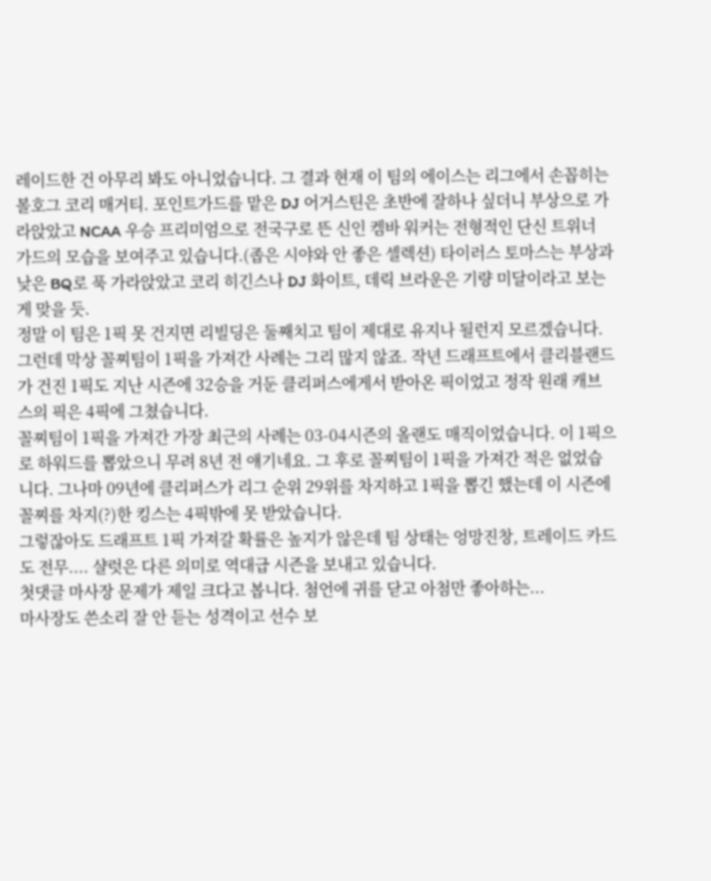레이드한 건 아무리 봐도 아니었습니다. 그 결과 현재 이 팀의 에이스는 리그에서 손꼽히는 볼호그 코리 매거티. 포인트가드를 맡은 DJ 어거스틴은 초반에 잘하나 싶더니 부상으로 가라앉았고 NCAA 우승 프리미엄으로 전국구로 뜬 신인 켐바 워커는 전형적인 단신 트위너 가드의 모습을 보여주고 있습니다.(좁은 시야와 안 좋은 셀렉션) 타이러스 토마스는 부상과 낮은 BQ로 푹 가라앉았고 코리 히긴스나 DJ 화이트, 데릭 브라운은 기량 미달이라고 보는 게 맞을 듯.
정말 이 팀은 1픽 못 건지면 리빌딩은 둘째치고 팀이 제대로 유지나 될런지 모르겠습니다. 그런데 막상 꼴찌팀이 1픽을 가져간 사례는 그리 많지 않죠. 작년 드래프트에서 클리블랜드가 건진 1픽도 지난 시즌에 32승을 거둔 클리퍼스에게서 받아온 픽이었고 정작 원래 캐브스의 픽은 4픽에 그쳤습니다.
꼴찌팀이 1픽을 가져간 가장 최근의 사례는 03-04시즌의 올랜도 매직이었습니다. 이 1픽으로 하워드를 뽑았으니 무려 8년 전 얘기네요. 그 후로 꼴찌팀이 1픽을 가져간 적은 없었습니다. 그나마 09년에 클리퍼스가 리그 순위 29위를 차지하고 1픽을 뽑긴 했는데 이 시즌에 꼴찌를 차지(?)한 킹스는 4픽밖에 못 받았습니다.
그렇잖아도 드래프트 1픽 가져갈 확률은 높지가 않은데 팀 상태는 엉망진창, 트레이드 카드도 전무.... 샬럿은 다른 의미로 역대급 시즌을 보내고 있습니다.
첫댓글 마사장 문제가 제일 크다고 봅니다. 첨언에 귀를 닫고 아첨만 좋아하는...
마사장도 쓴소리 잘 안 듣는 성격이고 선수 보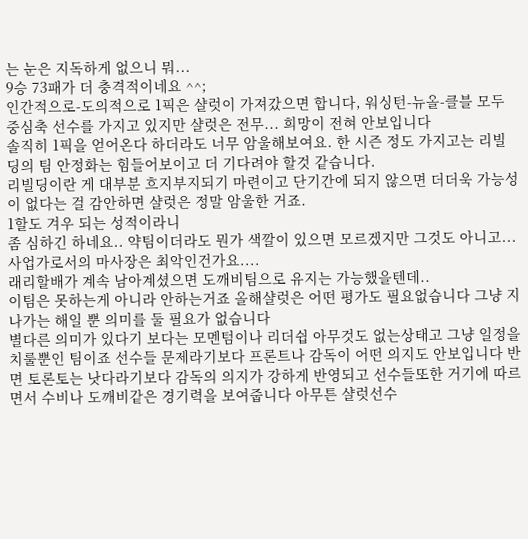는 눈은 지독하게 없으니 뭐...
9승 73패가 더 충격적이네요 ^^;
인간적으로-도의적으로 1픽은 샬럿이 가져갔으면 합니다, 워싱턴-뉴올-클블 모두 중심축 선수를 가지고 있지만 샬럿은 전무... 희망이 전혀 안보입니다
솔직히 1픽을 얻어온다 하더라도 너무 암울해보여요. 한 시즌 정도 가지고는 리빌딩의 팀 안정화는 힘들어보이고 더 기다려야 할것 같습니다.
리빌딩이란 게 대부분 흐지부지되기 마련이고 단기간에 되지 않으면 더더욱 가능성이 없다는 걸 감안하면 샬럿은 정말 암울한 거죠.
1할도 겨우 되는 성적이라니
좀 심하긴 하네요.. 약팀이더라도 뭔가 색깔이 있으면 모르겠지만 그것도 아니고...
사업가로서의 마사장은 최악인건가요....
래리할배가 계속 남아계셨으면 도깨비팀으로 유지는 가능했을텐데..
이팀은 못하는게 아니라 안하는거죠 올해샬럿은 어떤 평가도 필요없습니다 그냥 지나가는 해일 뿐 의미를 둘 필요가 없습니다
별다른 의미가 있다기 보다는 모멘텀이나 리더쉽 아무것도 없는상태고 그냥 일정을 치룰뿐인 팀이죠 선수들 문제라기보다 프론트나 감독이 어떤 의지도 안보입니다 반면 토론토는 낫다라기보다 감독의 의지가 강하게 반영되고 선수들또한 거기에 따르면서 수비나 도깨비같은 경기력을 보여줍니다 아무튼 샬럿선수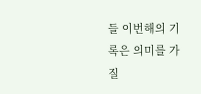들 이번해의 기록은 의미를 가질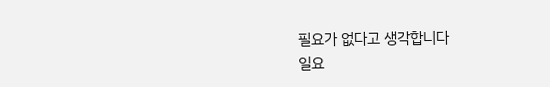필요가 없다고 생각합니다
일요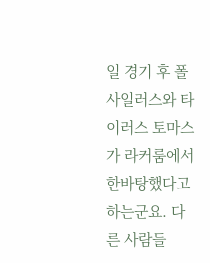일 경기 후 폴 사일러스와 타이러스 토마스가 라커룸에서 한바탕했다고 하는군요. 다른 사람들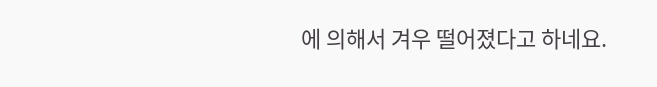에 의해서 겨우 떨어졌다고 하네요.